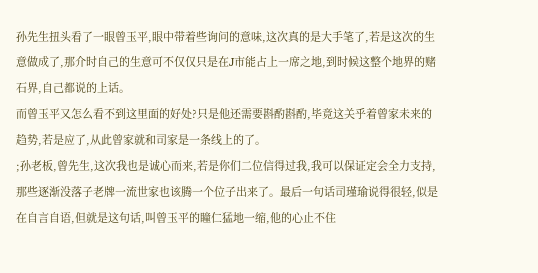孙先生扭头看了一眼曾玉平,眼中带着些询问的意味,这次真的是大手笔了,若是这次的生意做成了,那介时自己的生意可不仅仅只是在J市能占上一席之地,到时候这整个地界的赌石界,自己都说的上话。
而曾玉平又怎么看不到这里面的好处?只是他还需要斟酌斟酌,毕竟这关乎着曾家未来的趋势,若是应了,从此曾家就和司家是一条线上的了。
;孙老板,曾先生,这次我也是诚心而来,若是你们二位信得过我,我可以保证定会全力支持,那些逐渐没落子老牌一流世家也该腾一个位子出来了。最后一句话司瑾瑜说得很轻,似是在自言自语,但就是这句话,叫曾玉平的瞳仁猛地一缩,他的心止不住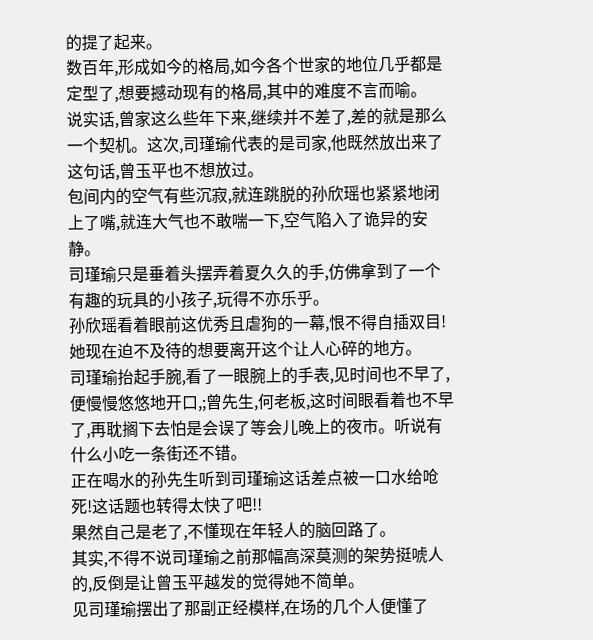的提了起来。
数百年,形成如今的格局,如今各个世家的地位几乎都是定型了,想要撼动现有的格局,其中的难度不言而喻。
说实话,曾家这么些年下来,继续并不差了,差的就是那么一个契机。这次,司瑾瑜代表的是司家,他既然放出来了这句话,曾玉平也不想放过。
包间内的空气有些沉寂,就连跳脱的孙欣瑶也紧紧地闭上了嘴,就连大气也不敢喘一下,空气陷入了诡异的安静。
司瑾瑜只是垂着头摆弄着夏久久的手,仿佛拿到了一个有趣的玩具的小孩子,玩得不亦乐乎。
孙欣瑶看着眼前这优秀且虐狗的一幕,恨不得自插双目!她现在迫不及待的想要离开这个让人心碎的地方。
司瑾瑜抬起手腕,看了一眼腕上的手表,见时间也不早了,便慢慢悠悠地开口,;曾先生,何老板,这时间眼看着也不早了,再耽搁下去怕是会误了等会儿晚上的夜市。听说有什么小吃一条街还不错。
正在喝水的孙先生听到司瑾瑜这话差点被一口水给呛死!这话题也转得太快了吧!!
果然自己是老了,不懂现在年轻人的脑回路了。
其实,不得不说司瑾瑜之前那幅高深莫测的架势挺唬人的,反倒是让曾玉平越发的觉得她不简单。
见司瑾瑜摆出了那副正经模样,在场的几个人便懂了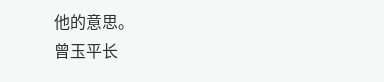他的意思。
曾玉平长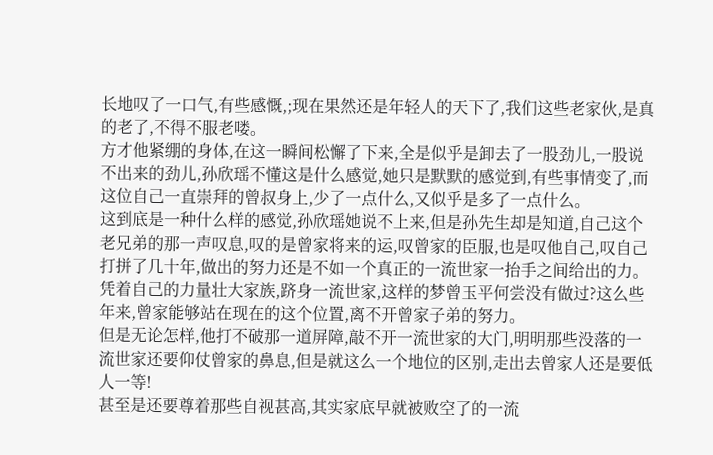长地叹了一口气,有些感慨,;现在果然还是年轻人的天下了,我们这些老家伙,是真的老了,不得不服老喽。
方才他紧绷的身体,在这一瞬间松懈了下来,全是似乎是卸去了一股劲儿,一股说不出来的劲儿,孙欣瑶不懂这是什么感觉,她只是默默的感觉到,有些事情变了,而这位自己一直崇拜的曾叔身上,少了一点什么,又似乎是多了一点什么。
这到底是一种什么样的感觉,孙欣瑶她说不上来,但是孙先生却是知道,自己这个老兄弟的那一声叹息,叹的是曾家将来的运,叹曾家的臣服,也是叹他自己,叹自己打拼了几十年,做出的努力还是不如一个真正的一流世家一抬手之间给出的力。
凭着自己的力量壮大家族,跻身一流世家,这样的梦曾玉平何尝没有做过?这么些年来,曾家能够站在现在的这个位置,离不开曾家子弟的努力。
但是无论怎样,他打不破那一道屏障,敲不开一流世家的大门,明明那些没落的一流世家还要仰仗曾家的鼻息,但是就这么一个地位的区别,走出去曾家人还是要低人一等!
甚至是还要尊着那些自视甚高,其实家底早就被败空了的一流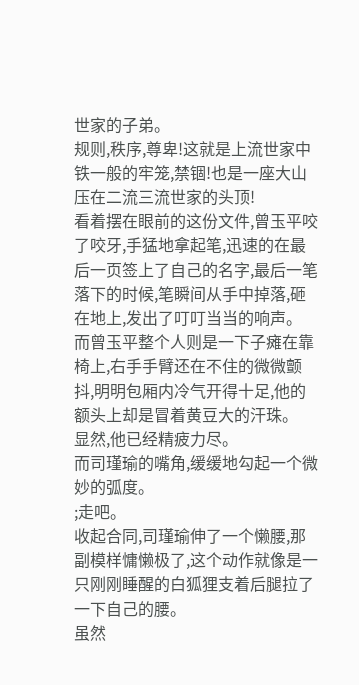世家的子弟。
规则,秩序,尊卑!这就是上流世家中铁一般的牢笼,禁锢!也是一座大山压在二流三流世家的头顶!
看着摆在眼前的这份文件,曾玉平咬了咬牙,手猛地拿起笔,迅速的在最后一页签上了自己的名字,最后一笔落下的时候,笔瞬间从手中掉落,砸在地上,发出了叮叮当当的响声。
而曾玉平整个人则是一下子瘫在靠椅上,右手手臂还在不住的微微颤抖,明明包厢内冷气开得十足,他的额头上却是冒着黄豆大的汗珠。
显然,他已经精疲力尽。
而司瑾瑜的嘴角,缓缓地勾起一个微妙的弧度。
;走吧。
收起合同,司瑾瑜伸了一个懒腰,那副模样慵懒极了,这个动作就像是一只刚刚睡醒的白狐狸支着后腿拉了一下自己的腰。
虽然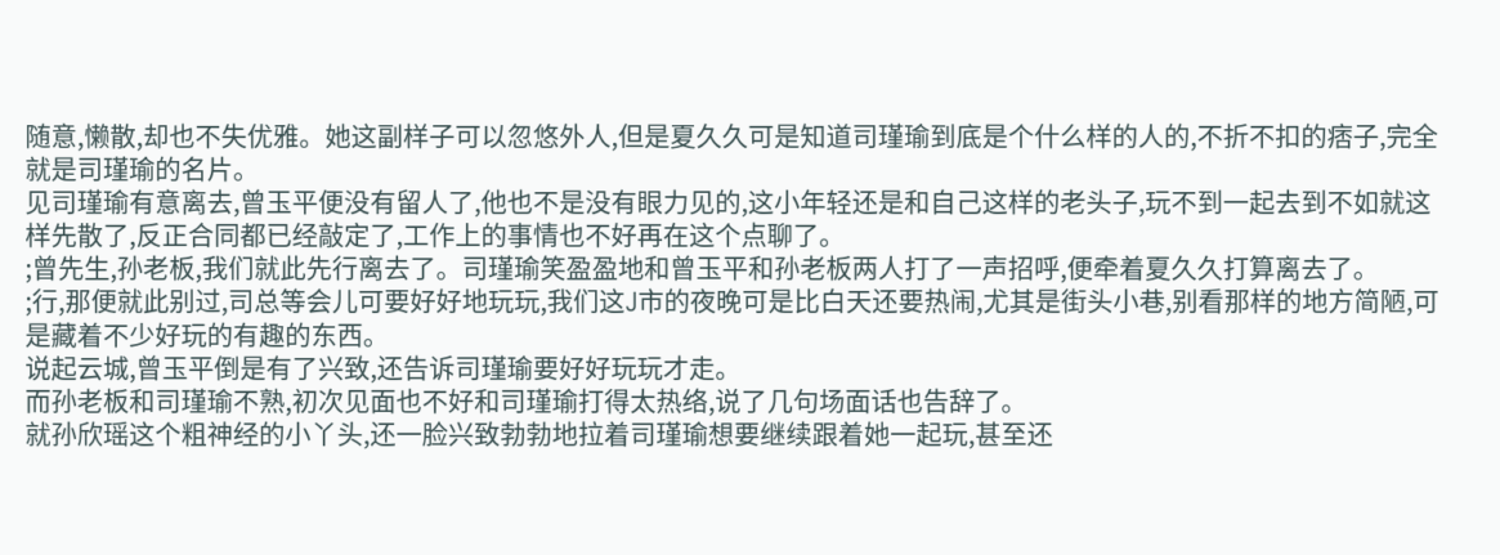随意,懒散,却也不失优雅。她这副样子可以忽悠外人,但是夏久久可是知道司瑾瑜到底是个什么样的人的,不折不扣的痞子,完全就是司瑾瑜的名片。
见司瑾瑜有意离去,曾玉平便没有留人了,他也不是没有眼力见的,这小年轻还是和自己这样的老头子,玩不到一起去到不如就这样先散了,反正合同都已经敲定了,工作上的事情也不好再在这个点聊了。
;曾先生,孙老板,我们就此先行离去了。司瑾瑜笑盈盈地和曾玉平和孙老板两人打了一声招呼,便牵着夏久久打算离去了。
;行,那便就此别过,司总等会儿可要好好地玩玩,我们这J市的夜晚可是比白天还要热闹,尤其是街头小巷,别看那样的地方简陋,可是藏着不少好玩的有趣的东西。
说起云城,曾玉平倒是有了兴致,还告诉司瑾瑜要好好玩玩才走。
而孙老板和司瑾瑜不熟,初次见面也不好和司瑾瑜打得太热络,说了几句场面话也告辞了。
就孙欣瑶这个粗神经的小丫头,还一脸兴致勃勃地拉着司瑾瑜想要继续跟着她一起玩,甚至还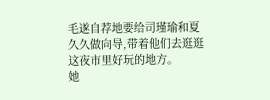毛遂自荐地要给司瑾瑜和夏久久做向导,带着他们去逛逛这夜市里好玩的地方。
她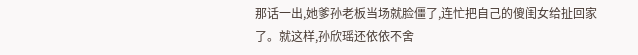那话一出,她爹孙老板当场就脸僵了,连忙把自己的傻闺女给扯回家了。就这样,孙欣瑶还依依不舍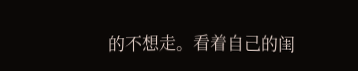的不想走。看着自己的闺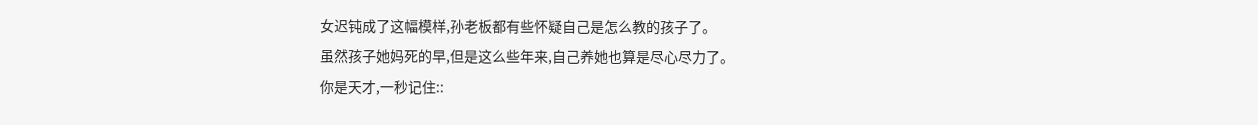女迟钝成了这幅模样,孙老板都有些怀疑自己是怎么教的孩子了。
虽然孩子她妈死的早,但是这么些年来,自己养她也算是尽心尽力了。
你是天才,一秒记住::